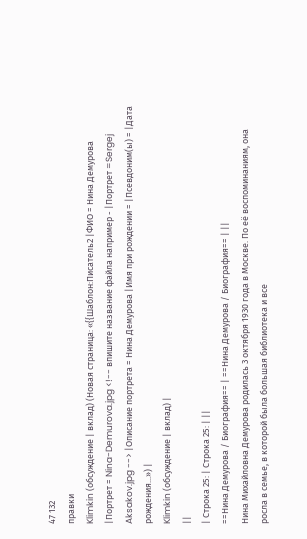47 132
правки
Klimkin (обсуждение | вклад) (Новая страница: «{{Шаблон:Писатель2 |ФИО = Нина Демурова |Портрет = Nina-Demurova.jpg <!-- впишите название файла например - |Портрет =Sergej Aksakov.jpg --> |Описание портрета = Нина Демурова |Имя при рождении = |Псевдоним(ы) = |Дата рождения...») |
Klimkin (обсуждение | вклад) |
||
| Строка 25: | Строка 25: | ||
==Нина Демурова / Биография== | ==Нина Демурова / Биография== | ||
Нина Михайловна Демурова родилась 3 октября 1930 года в Москве. По её воспоминаниям, она росла в семье, в которой была большая библиотека и все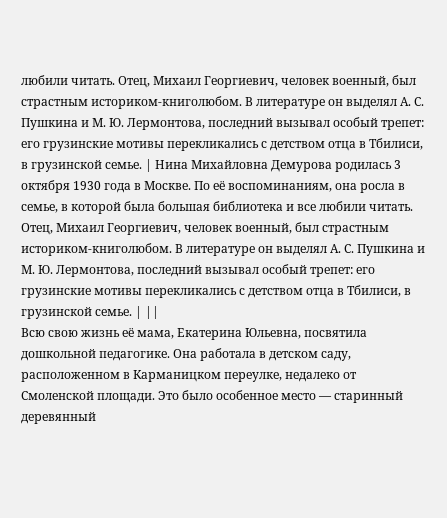любили читать. Отец, Михаил Георгиевич, человек военный, был страстным историком-книголюбом. В литературе он выделял А. С. Пушкина и М. Ю. Лермонтова, последний вызывал особый трепет: его грузинские мотивы перекликались с детством отца в Тбилиси, в грузинской семье. | Нина Михайловна Демурова родилась 3 октября 1930 года в Москве. По её воспоминаниям, она росла в семье, в которой была большая библиотека и все любили читать. Отец, Михаил Георгиевич, человек военный, был страстным историком-книголюбом. В литературе он выделял А. С. Пушкина и М. Ю. Лермонтова, последний вызывал особый трепет: его грузинские мотивы перекликались с детством отца в Тбилиси, в грузинской семье. | ||
Всю свою жизнь её мама, Екатерина Юльевна, посвятила дошкольной педагогике. Она работала в детском саду, расположенном в Карманицком переулке, недалеко от Смоленской площади. Это было особенное место — старинный деревянный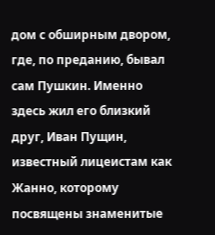дом с обширным двором, где, по преданию, бывал сам Пушкин. Именно здесь жил его близкий друг, Иван Пущин, известный лицеистам как Жанно, которому посвящены знаменитые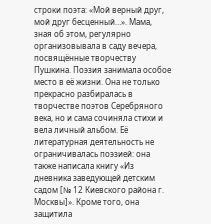строки поэта: «Мой верный друг, мой друг бесценный…». Мама, зная об этом, регулярно организовывала в саду вечера, посвящённые творчеству Пушкина. Поэзия занимала особое место в её жизни. Она не только прекрасно разбиралась в творчестве поэтов Серебряного века, но и сама сочиняла стихи и вела личный альбом. Её литературная деятельность не ограничивалась поэзией: она также написала книгу «Из дневника заведующей детским садом [№ 12 Киевского района г. Москвы]». Кроме того, она защитила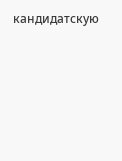кандидатскую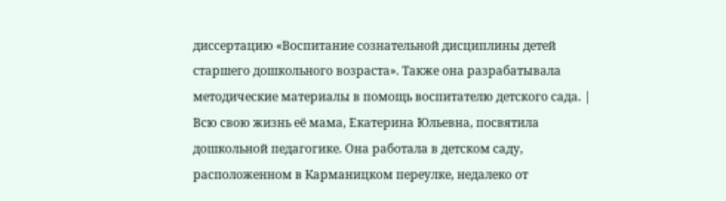диссертацию «Воспитание сознательной дисциплины детей старшего дошкольного возраста». Также она разрабатывала методические материалы в помощь воспитателю детского сада. | Всю свою жизнь её мама, Екатерина Юльевна, посвятила дошкольной педагогике. Она работала в детском саду, расположенном в Карманицком переулке, недалеко от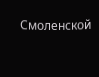Смоленской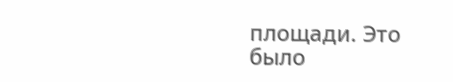площади. Это было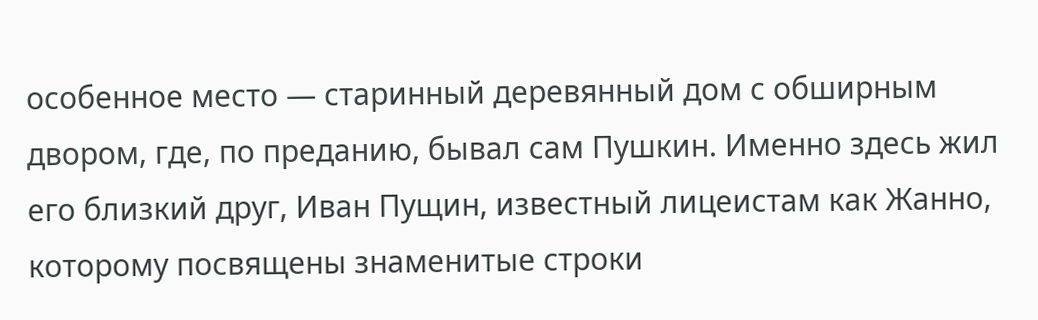особенное место — старинный деревянный дом с обширным двором, где, по преданию, бывал сам Пушкин. Именно здесь жил его близкий друг, Иван Пущин, известный лицеистам как Жанно, которому посвящены знаменитые строки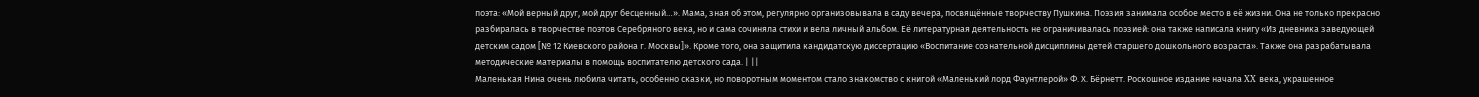поэта: «Мой верный друг, мой друг бесценный…». Мама, зная об этом, регулярно организовывала в саду вечера, посвящённые творчеству Пушкина. Поэзия занимала особое место в её жизни. Она не только прекрасно разбиралась в творчестве поэтов Серебряного века, но и сама сочиняла стихи и вела личный альбом. Её литературная деятельность не ограничивалась поэзией: она также написала книгу «Из дневника заведующей детским садом [№ 12 Киевского района г. Москвы]». Кроме того, она защитила кандидатскую диссертацию «Воспитание сознательной дисциплины детей старшего дошкольного возраста». Также она разрабатывала методические материалы в помощь воспитателю детского сада. | ||
Маленькая Нина очень любила читать, особенно сказки, но поворотным моментом стало знакомство с книгой «Маленький лорд Фаунтлерой» Ф. Х. Бёрнетт. Роскошное издание начала XX века, украшенное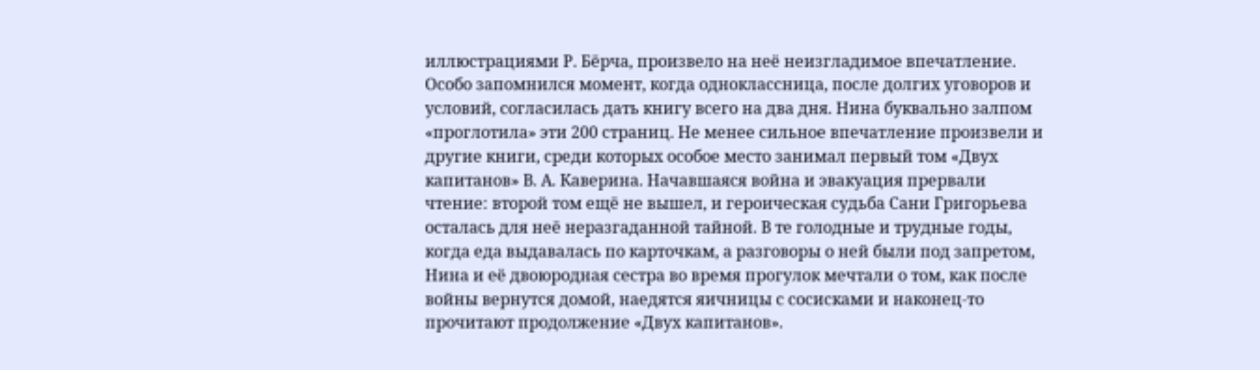иллюстрациями Р. Бёрча, произвело на неё неизгладимое впечатление. Особо запомнился момент, когда одноклассница, после долгих уговоров и условий, согласилась дать книгу всего на два дня. Нина буквально залпом «проглотила» эти 200 страниц. Не менее сильное впечатление произвели и другие книги, среди которых особое место занимал первый том «Двух капитанов» В. А. Каверина. Начавшаяся война и эвакуация прервали чтение: второй том ещё не вышел, и героическая судьба Сани Григорьева осталась для неё неразгаданной тайной. В те голодные и трудные годы, когда еда выдавалась по карточкам, а разговоры о ней были под запретом, Нина и её двоюродная сестра во время прогулок мечтали о том, как после войны вернутся домой, наедятся яичницы с сосисками и наконец-то прочитают продолжение «Двух капитанов».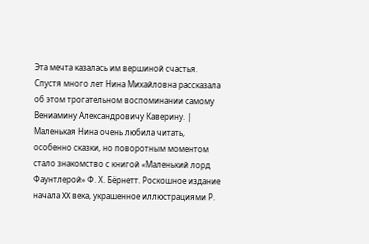Эта мечта казалась им вершиной счастья. Спустя много лет Нина Михайловна рассказала об этом трогательном воспоминании самому Вениамину Александровичу Каверину. | Маленькая Нина очень любила читать, особенно сказки, но поворотным моментом стало знакомство с книгой «Маленький лорд Фаунтлерой» Ф. Х. Бёрнетт. Роскошное издание начала XX века, украшенное иллюстрациями Р.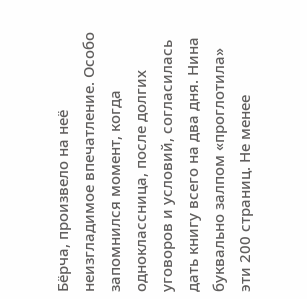Бёрча, произвело на неё неизгладимое впечатление. Особо запомнился момент, когда одноклассница, после долгих уговоров и условий, согласилась дать книгу всего на два дня. Нина буквально залпом «проглотила» эти 200 страниц. Не менее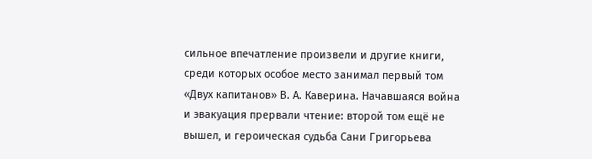сильное впечатление произвели и другие книги, среди которых особое место занимал первый том «Двух капитанов» В. А. Каверина. Начавшаяся война и эвакуация прервали чтение: второй том ещё не вышел, и героическая судьба Сани Григорьева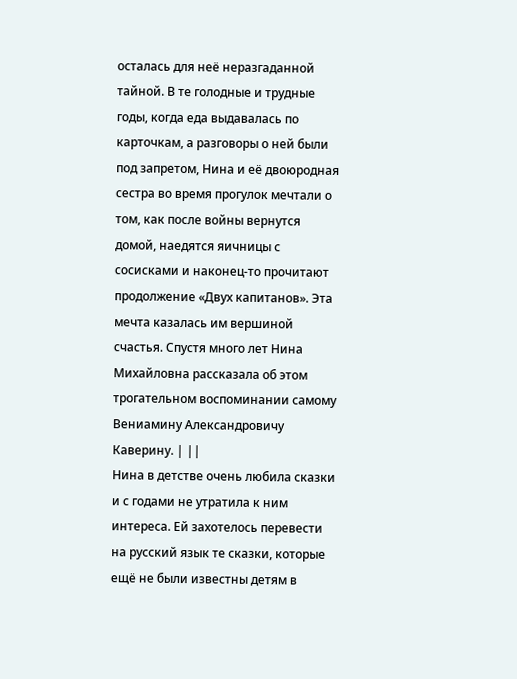осталась для неё неразгаданной тайной. В те голодные и трудные годы, когда еда выдавалась по карточкам, а разговоры о ней были под запретом, Нина и её двоюродная сестра во время прогулок мечтали о том, как после войны вернутся домой, наедятся яичницы с сосисками и наконец-то прочитают продолжение «Двух капитанов». Эта мечта казалась им вершиной счастья. Спустя много лет Нина Михайловна рассказала об этом трогательном воспоминании самому Вениамину Александровичу Каверину. | ||
Нина в детстве очень любила сказки и с годами не утратила к ним интереса. Ей захотелось перевести на русский язык те сказки, которые ещё не были известны детям в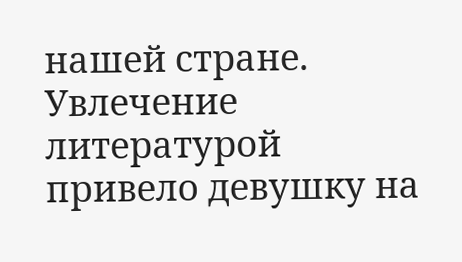нашей стране. Увлечение литературой привело девушку на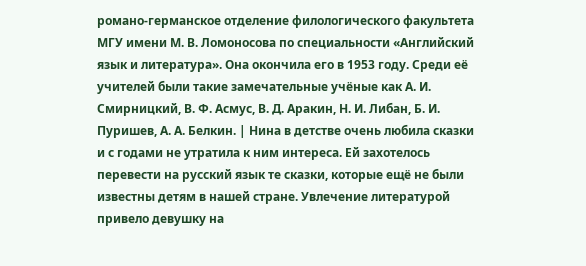романо-германское отделение филологического факультета МГУ имени М. В. Ломоносова по специальности «Английский язык и литература». Она окончила его в 1953 году. Среди её учителей были такие замечательные учёные как А. И. Смирницкий, В. Ф. Асмус, В. Д. Аракин, Н. И. Либан, Б. И. Пуришев, А. А. Белкин. | Нина в детстве очень любила сказки и с годами не утратила к ним интереса. Ей захотелось перевести на русский язык те сказки, которые ещё не были известны детям в нашей стране. Увлечение литературой привело девушку на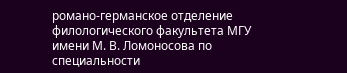романо-германское отделение филологического факультета МГУ имени М. В. Ломоносова по специальности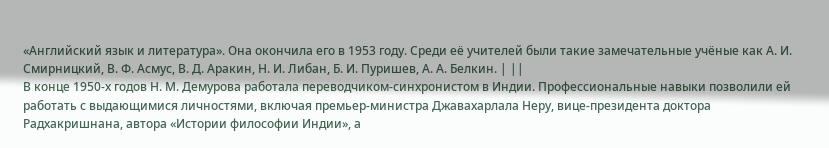«Английский язык и литература». Она окончила его в 1953 году. Среди её учителей были такие замечательные учёные как А. И. Смирницкий, В. Ф. Асмус, В. Д. Аракин, Н. И. Либан, Б. И. Пуришев, А. А. Белкин. | ||
В конце 1950-х годов Н. М. Демурова работала переводчиком-синхронистом в Индии. Профессиональные навыки позволили ей работать с выдающимися личностями, включая премьер-министра Джавахарлала Неру, вице-президента доктора Радхакришнана, автора «Истории философии Индии», а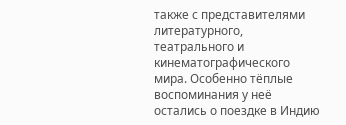также с представителями литературного, театрального и кинематографического мира. Особенно тёплые воспоминания у неё остались о поездке в Индию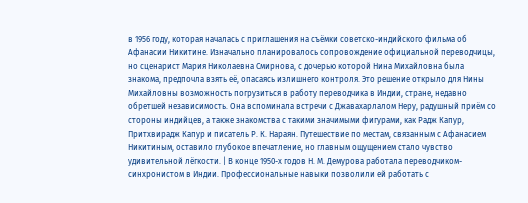в 1956 году, которая началась с приглашения на съёмки советско-индийского фильма об Афанасии Никитине. Изначально планировалось сопровождение официальной переводчицы, но сценарист Мария Николаевна Смирнова, с дочерью которой Нина Михайловна была знакома, предпочла взять её, опасаясь излишнего контроля. Это решение открыло для Нины Михайловны возможность погрузиться в работу переводчика в Индии, стране, недавно обретшей независимость. Она вспоминала встречи с Джавахарлалом Неру, радушный приём со стороны индийцев, а также знакомства с такими значимыми фигурами, как Радж Капур, Притхвирадж Капур и писатель Р. К. Нараян. Путешествие по местам, связанным с Афанасием Никитиным, оставило глубокое впечатление, но главным ощущением стало чувство удивительной лёгкости. | В конце 1950-х годов Н. М. Демурова работала переводчиком-синхронистом в Индии. Профессиональные навыки позволили ей работать с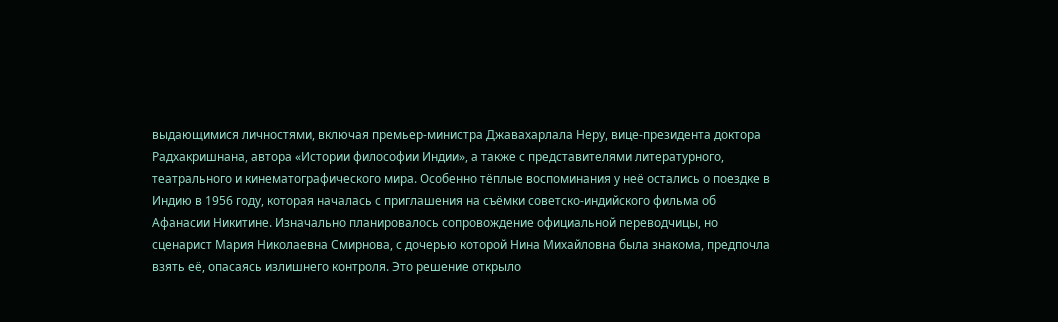выдающимися личностями, включая премьер-министра Джавахарлала Неру, вице-президента доктора Радхакришнана, автора «Истории философии Индии», а также с представителями литературного, театрального и кинематографического мира. Особенно тёплые воспоминания у неё остались о поездке в Индию в 1956 году, которая началась с приглашения на съёмки советско-индийского фильма об Афанасии Никитине. Изначально планировалось сопровождение официальной переводчицы, но сценарист Мария Николаевна Смирнова, с дочерью которой Нина Михайловна была знакома, предпочла взять её, опасаясь излишнего контроля. Это решение открыло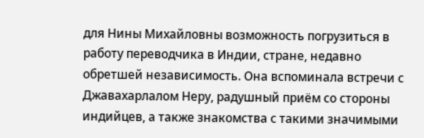для Нины Михайловны возможность погрузиться в работу переводчика в Индии, стране, недавно обретшей независимость. Она вспоминала встречи с Джавахарлалом Неру, радушный приём со стороны индийцев, а также знакомства с такими значимыми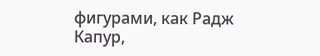фигурами, как Радж Капур,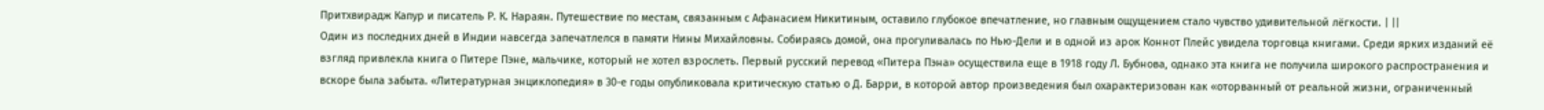Притхвирадж Капур и писатель Р. К. Нараян. Путешествие по местам, связанным с Афанасием Никитиным, оставило глубокое впечатление, но главным ощущением стало чувство удивительной лёгкости. | ||
Один из последних дней в Индии навсегда запечатлелся в памяти Нины Михайловны. Собираясь домой, она прогуливалась по Нью-Дели и в одной из арок Коннот Плейс увидела торговца книгами. Среди ярких изданий её взгляд привлекла книга о Питере Пэне, мальчике, который не хотел взрослеть. Первый русский перевод «Питера Пэна» осуществила еще в 1918 году Л. Бубнова, однако эта книга не получила широкого распространения и вскоре была забыта. «Литературная энциклопедия» в 30-е годы опубликовала критическую статью о Д. Барри, в которой автор произведения был охарактеризован как «оторванный от реальной жизни, ограниченный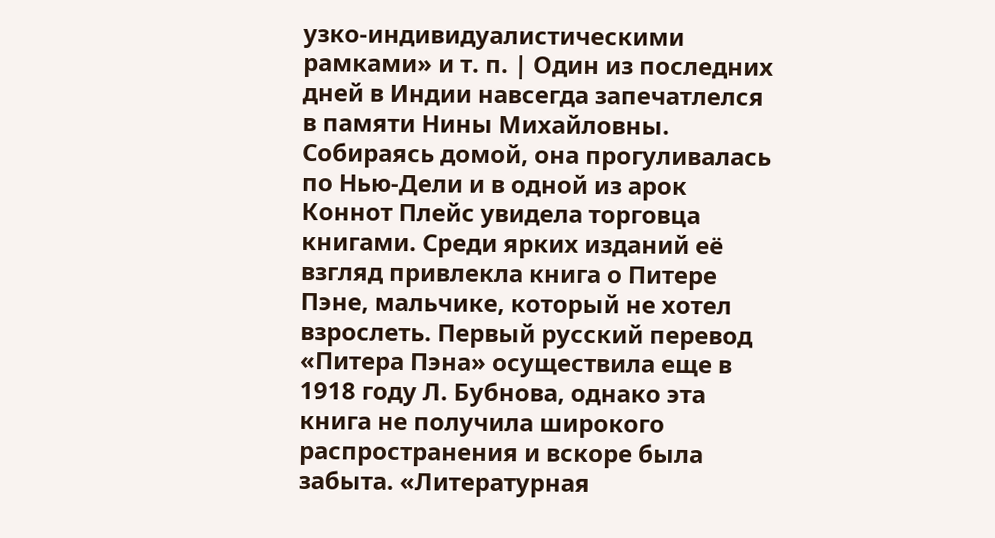узко-индивидуалистическими рамками» и т. п. | Один из последних дней в Индии навсегда запечатлелся в памяти Нины Михайловны. Собираясь домой, она прогуливалась по Нью-Дели и в одной из арок Коннот Плейс увидела торговца книгами. Среди ярких изданий её взгляд привлекла книга о Питере Пэне, мальчике, который не хотел взрослеть. Первый русский перевод «Питера Пэна» осуществила еще в 1918 году Л. Бубнова, однако эта книга не получила широкого распространения и вскоре была забыта. «Литературная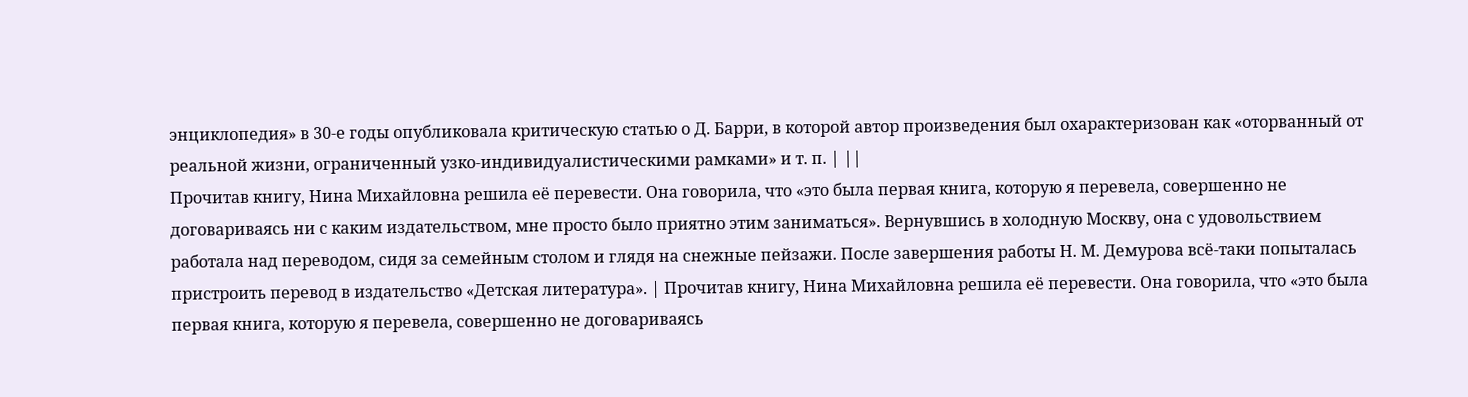энциклопедия» в 30-е годы опубликовала критическую статью о Д. Барри, в которой автор произведения был охарактеризован как «оторванный от реальной жизни, ограниченный узко-индивидуалистическими рамками» и т. п. | ||
Прочитав книгу, Нина Михайловна решила её перевести. Она говорила, что «это была первая книга, которую я перевела, совершенно не договариваясь ни с каким издательством, мне просто было приятно этим заниматься». Вернувшись в холодную Москву, она с удовольствием работала над переводом, сидя за семейным столом и глядя на снежные пейзажи. После завершения работы Н. М. Демурова всё-таки попыталась пристроить перевод в издательство «Детская литература». | Прочитав книгу, Нина Михайловна решила её перевести. Она говорила, что «это была первая книга, которую я перевела, совершенно не договариваясь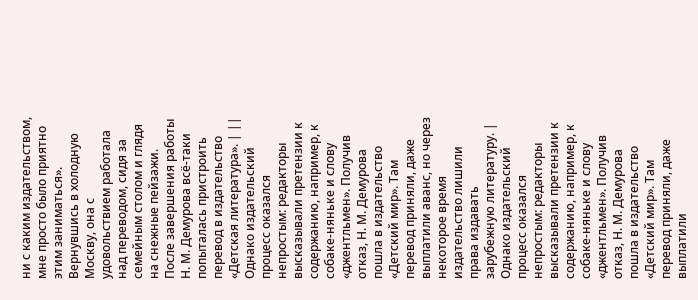ни с каким издательством, мне просто было приятно этим заниматься». Вернувшись в холодную Москву, она с удовольствием работала над переводом, сидя за семейным столом и глядя на снежные пейзажи. После завершения работы Н. М. Демурова всё-таки попыталась пристроить перевод в издательство «Детская литература». | ||
Однако издательский процесс оказался непростым: редакторы высказывали претензии к содержанию, например, к собаке-няньке и слову «джентльмен». Получив отказ, Н. М. Демурова пошла в издательство «Детский мир». Там перевод приняли, даже выплатили аванс, но через некоторое время издательство лишили права издавать зарубежную литературу. | Однако издательский процесс оказался непростым: редакторы высказывали претензии к содержанию, например, к собаке-няньке и слову «джентльмен». Получив отказ, Н. М. Демурова пошла в издательство «Детский мир». Там перевод приняли, даже выплатили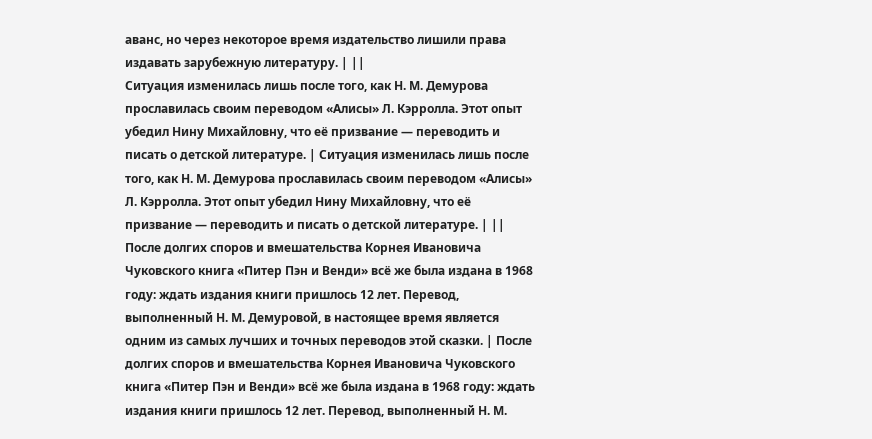аванс, но через некоторое время издательство лишили права издавать зарубежную литературу. | ||
Ситуация изменилась лишь после того, как Н. М. Демурова прославилась своим переводом «Алисы» Л. Кэрролла. Этот опыт убедил Нину Михайловну, что её призвание — переводить и писать о детской литературе. | Ситуация изменилась лишь после того, как Н. М. Демурова прославилась своим переводом «Алисы» Л. Кэрролла. Этот опыт убедил Нину Михайловну, что её призвание — переводить и писать о детской литературе. | ||
После долгих споров и вмешательства Корнея Ивановича Чуковского книга «Питер Пэн и Венди» всё же была издана в 1968 году: ждать издания книги пришлось 12 лет. Перевод, выполненный Н. М. Демуровой, в настоящее время является одним из самых лучших и точных переводов этой сказки. | После долгих споров и вмешательства Корнея Ивановича Чуковского книга «Питер Пэн и Венди» всё же была издана в 1968 году: ждать издания книги пришлось 12 лет. Перевод, выполненный Н. М.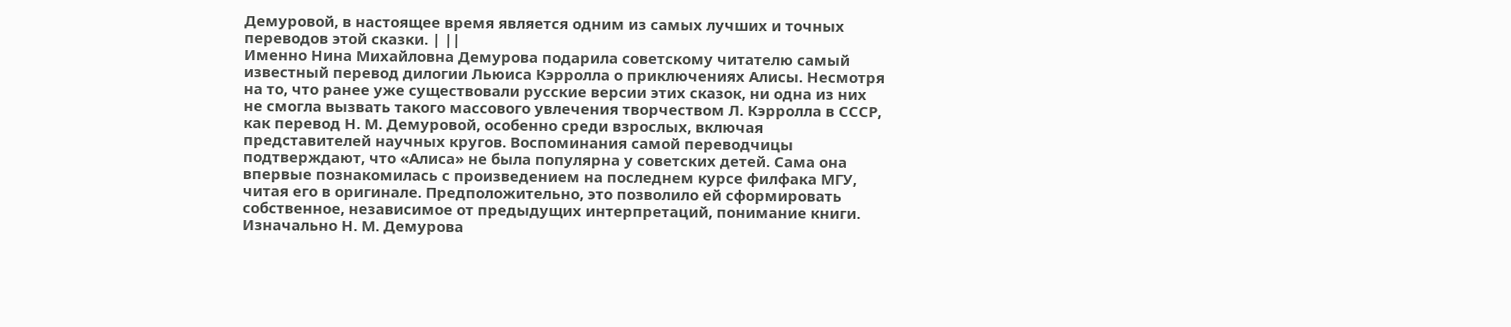Демуровой, в настоящее время является одним из самых лучших и точных переводов этой сказки. | ||
Именно Нина Михайловна Демурова подарила советскому читателю самый известный перевод дилогии Льюиса Кэрролла о приключениях Алисы. Несмотря на то, что ранее уже существовали русские версии этих сказок, ни одна из них не смогла вызвать такого массового увлечения творчеством Л. Кэрролла в СССР, как перевод Н. М. Демуровой, особенно среди взрослых, включая представителей научных кругов. Воспоминания самой переводчицы подтверждают, что «Алиса» не была популярна у советских детей. Сама она впервые познакомилась с произведением на последнем курсе филфака МГУ, читая его в оригинале. Предположительно, это позволило ей сформировать собственное, независимое от предыдущих интерпретаций, понимание книги. Изначально Н. М. Демурова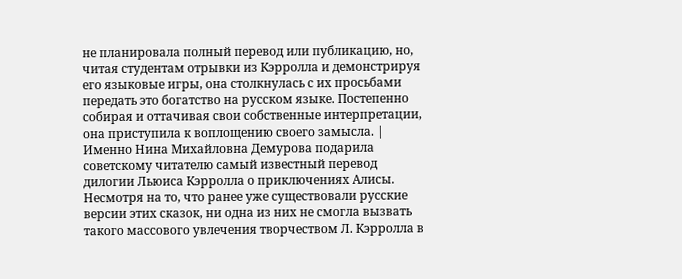не планировала полный перевод или публикацию, но, читая студентам отрывки из Кэрролла и демонстрируя его языковые игры, она столкнулась с их просьбами передать это богатство на русском языке. Постепенно собирая и оттачивая свои собственные интерпретации, она приступила к воплощению своего замысла. | Именно Нина Михайловна Демурова подарила советскому читателю самый известный перевод дилогии Льюиса Кэрролла о приключениях Алисы. Несмотря на то, что ранее уже существовали русские версии этих сказок, ни одна из них не смогла вызвать такого массового увлечения творчеством Л. Кэрролла в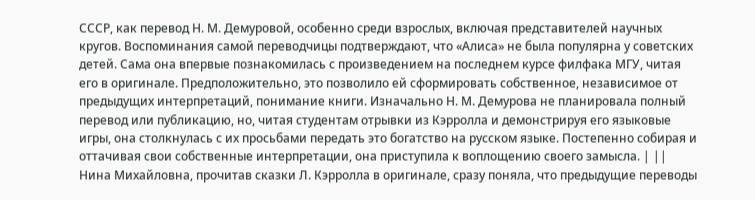СССР, как перевод Н. М. Демуровой, особенно среди взрослых, включая представителей научных кругов. Воспоминания самой переводчицы подтверждают, что «Алиса» не была популярна у советских детей. Сама она впервые познакомилась с произведением на последнем курсе филфака МГУ, читая его в оригинале. Предположительно, это позволило ей сформировать собственное, независимое от предыдущих интерпретаций, понимание книги. Изначально Н. М. Демурова не планировала полный перевод или публикацию, но, читая студентам отрывки из Кэрролла и демонстрируя его языковые игры, она столкнулась с их просьбами передать это богатство на русском языке. Постепенно собирая и оттачивая свои собственные интерпретации, она приступила к воплощению своего замысла. | ||
Нина Михайловна, прочитав сказки Л. Кэрролла в оригинале, сразу поняла, что предыдущие переводы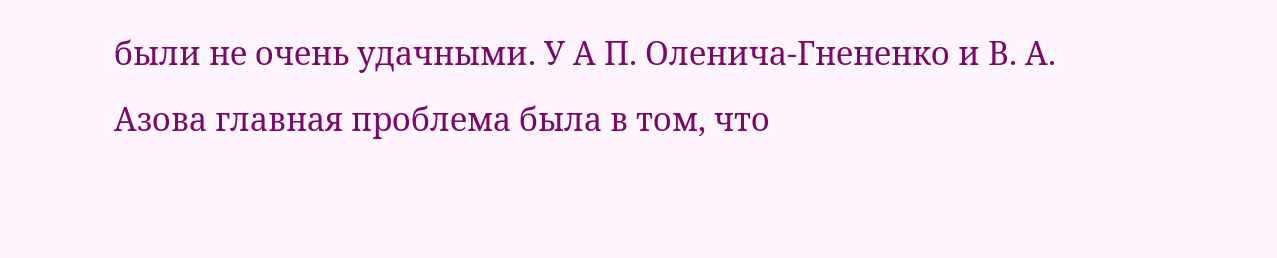были не очень удачными. У А П. Оленича-Гнененко и В. А. Азова главная проблема была в том, что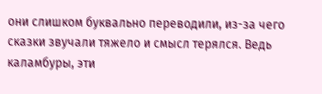они слишком буквально переводили, из-за чего сказки звучали тяжело и смысл терялся. Ведь каламбуры, эти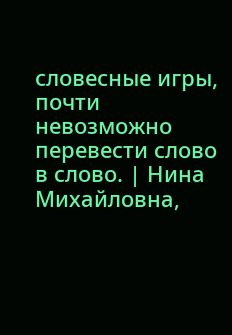словесные игры, почти невозможно перевести слово в слово. | Нина Михайловна,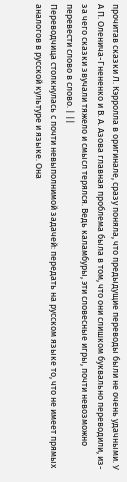прочитав сказки Л. Кэрролла в оригинале, сразу поняла, что предыдущие переводы были не очень удачными. У А П. Оленича-Гнененко и В. А. Азова главная проблема была в том, что они слишком буквально переводили, из-за чего сказки звучали тяжело и смысл терялся. Ведь каламбуры, эти словесные игры, почти невозможно перевести слово в слово. | ||
Переводчица столкнулась с почти невыполнимой задачей: передать на русском языке то, что не имеет прямых аналогов в русской культуре и языке. Она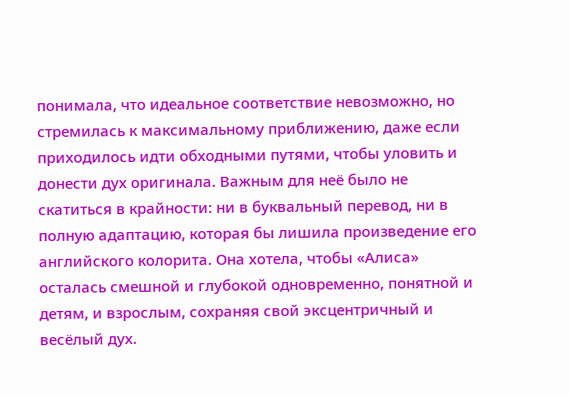понимала, что идеальное соответствие невозможно, но стремилась к максимальному приближению, даже если приходилось идти обходными путями, чтобы уловить и донести дух оригинала. Важным для неё было не скатиться в крайности: ни в буквальный перевод, ни в полную адаптацию, которая бы лишила произведение его английского колорита. Она хотела, чтобы «Алиса» осталась смешной и глубокой одновременно, понятной и детям, и взрослым, сохраняя свой эксцентричный и весёлый дух.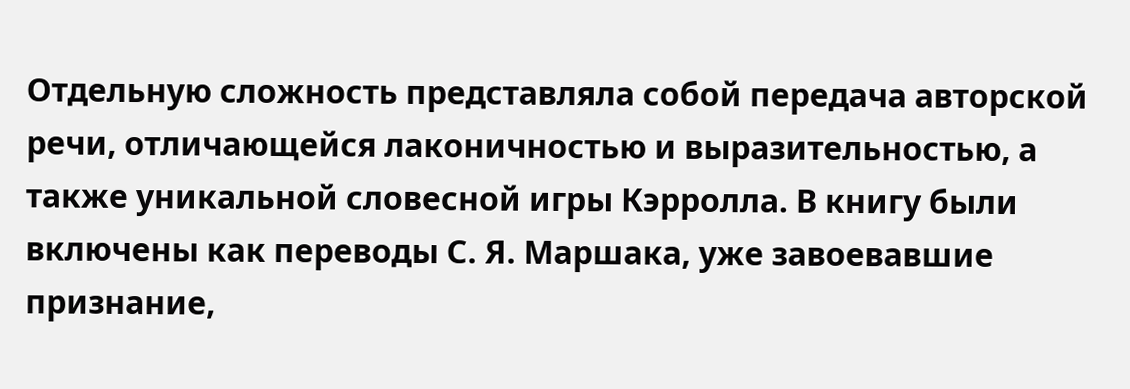Отдельную сложность представляла собой передача авторской речи, отличающейся лаконичностью и выразительностью, а также уникальной словесной игры Кэрролла. В книгу были включены как переводы С. Я. Маршака, уже завоевавшие признание,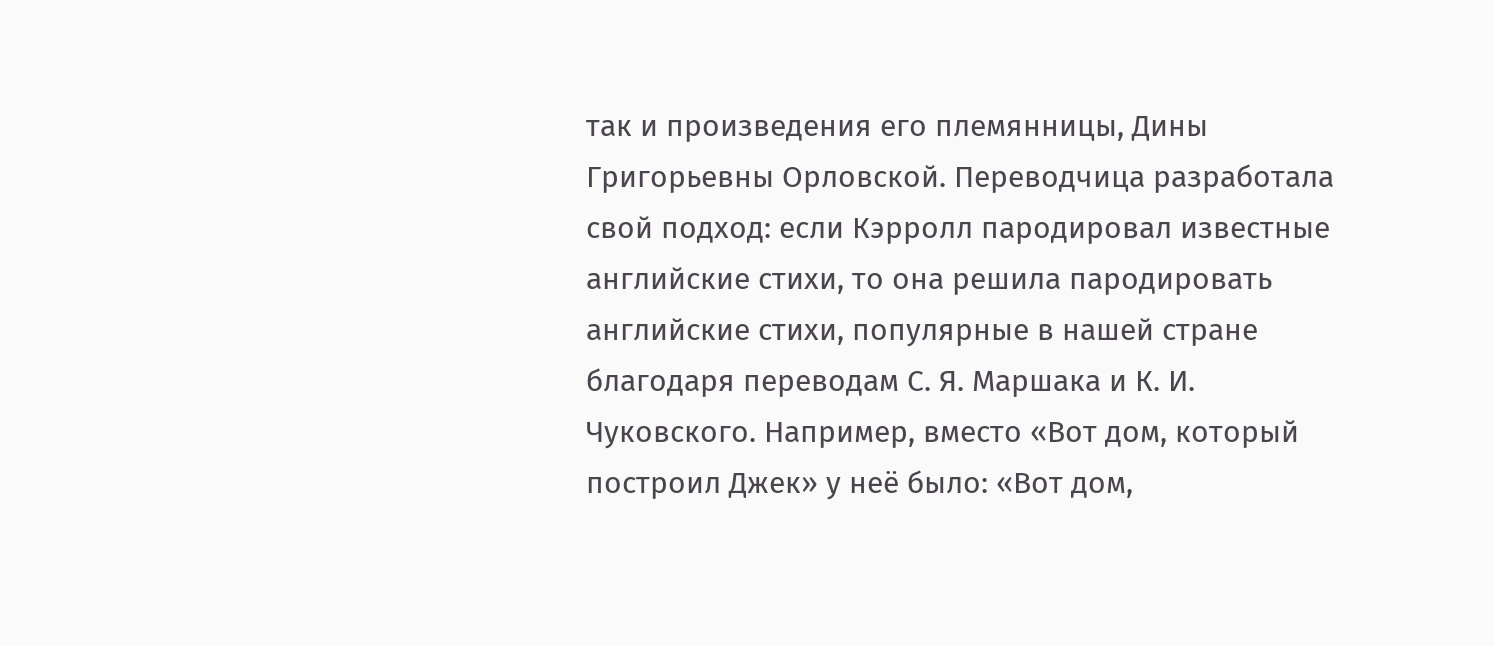так и произведения его племянницы, Дины Григорьевны Орловской. Переводчица разработала свой подход: если Кэрролл пародировал известные английские стихи, то она решила пародировать английские стихи, популярные в нашей стране благодаря переводам С. Я. Маршака и К. И. Чуковского. Например, вместо «Вот дом, который построил Джек» у неё было: «Вот дом,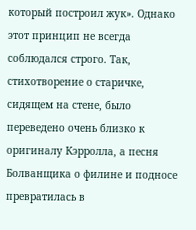который построил жук». Однако этот принцип не всегда соблюдался строго. Так, стихотворение о старичке, сидящем на стене, было переведено очень близко к оригиналу Кэрролла, а песня Болванщика о филине и подносе превратилась в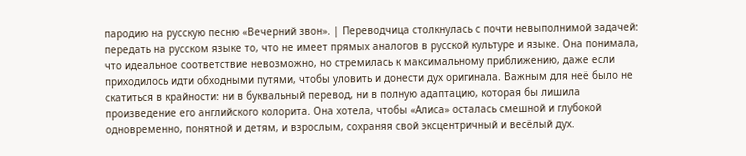пародию на русскую песню «Вечерний звон». | Переводчица столкнулась с почти невыполнимой задачей: передать на русском языке то, что не имеет прямых аналогов в русской культуре и языке. Она понимала, что идеальное соответствие невозможно, но стремилась к максимальному приближению, даже если приходилось идти обходными путями, чтобы уловить и донести дух оригинала. Важным для неё было не скатиться в крайности: ни в буквальный перевод, ни в полную адаптацию, которая бы лишила произведение его английского колорита. Она хотела, чтобы «Алиса» осталась смешной и глубокой одновременно, понятной и детям, и взрослым, сохраняя свой эксцентричный и весёлый дух.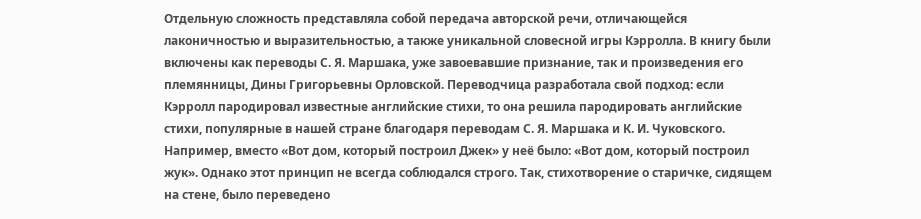Отдельную сложность представляла собой передача авторской речи, отличающейся лаконичностью и выразительностью, а также уникальной словесной игры Кэрролла. В книгу были включены как переводы С. Я. Маршака, уже завоевавшие признание, так и произведения его племянницы, Дины Григорьевны Орловской. Переводчица разработала свой подход: если Кэрролл пародировал известные английские стихи, то она решила пародировать английские стихи, популярные в нашей стране благодаря переводам С. Я. Маршака и К. И. Чуковского. Например, вместо «Вот дом, который построил Джек» у неё было: «Вот дом, который построил жук». Однако этот принцип не всегда соблюдался строго. Так, стихотворение о старичке, сидящем на стене, было переведено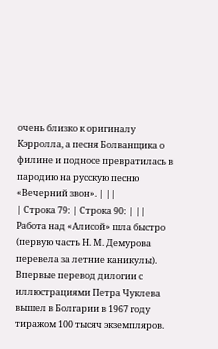очень близко к оригиналу Кэрролла, а песня Болванщика о филине и подносе превратилась в пародию на русскую песню «Вечерний звон». | ||
| Строка 79: | Строка 90: | ||
Работа над «Алисой» шла быстро (первую часть Н. М. Демурова перевела за летние каникулы). Впервые перевод дилогии с иллюстрациями Петра Чуклева вышел в Болгарии в 1967 году тиражом 100 тысяч экземпляров.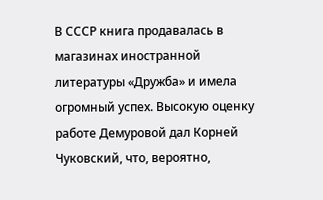В СССР книга продавалась в магазинах иностранной литературы «Дружба» и имела огромный успех. Высокую оценку работе Демуровой дал Корней Чуковский, что, вероятно,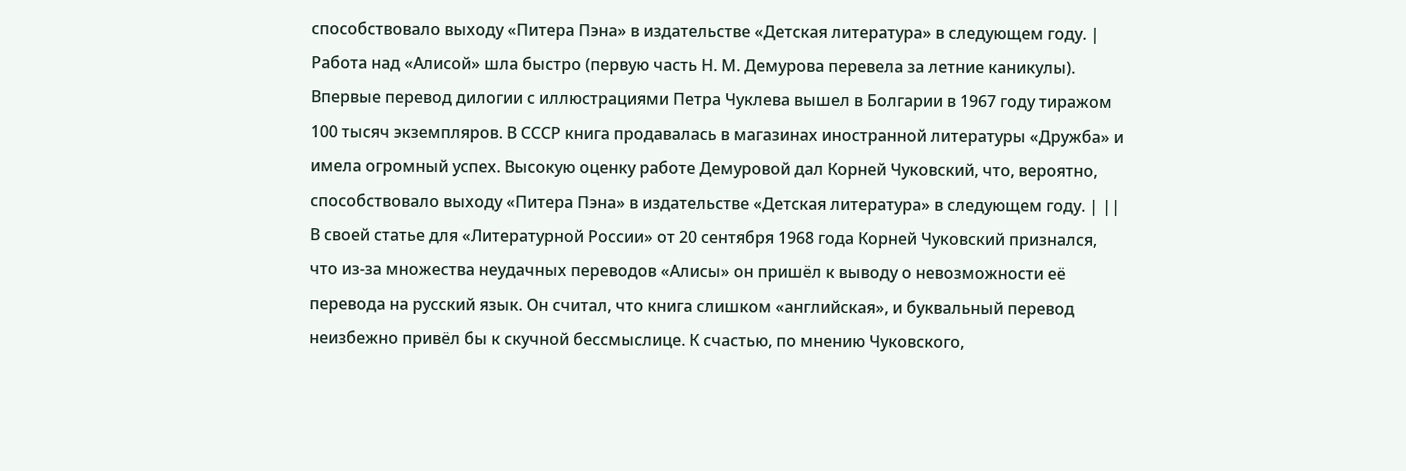способствовало выходу «Питера Пэна» в издательстве «Детская литература» в следующем году. | Работа над «Алисой» шла быстро (первую часть Н. М. Демурова перевела за летние каникулы). Впервые перевод дилогии с иллюстрациями Петра Чуклева вышел в Болгарии в 1967 году тиражом 100 тысяч экземпляров. В СССР книга продавалась в магазинах иностранной литературы «Дружба» и имела огромный успех. Высокую оценку работе Демуровой дал Корней Чуковский, что, вероятно, способствовало выходу «Питера Пэна» в издательстве «Детская литература» в следующем году. | ||
В своей статье для «Литературной России» от 20 сентября 1968 года Корней Чуковский признался, что из-за множества неудачных переводов «Алисы» он пришёл к выводу о невозможности её перевода на русский язык. Он считал, что книга слишком «английская», и буквальный перевод неизбежно привёл бы к скучной бессмыслице. К счастью, по мнению Чуковского,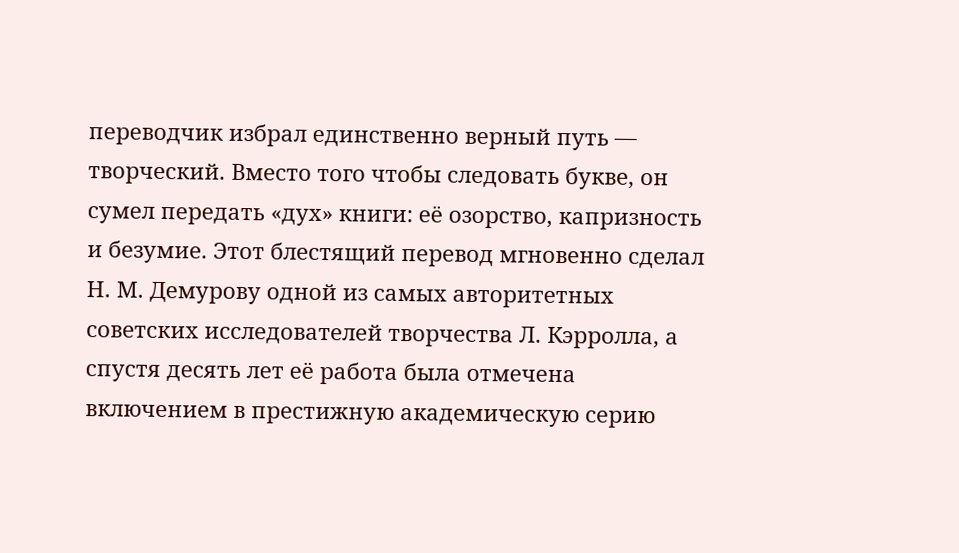переводчик избрал единственно верный путь — творческий. Вместо того чтобы следовать букве, он сумел передать «дух» книги: её озорство, капризность и безумие. Этот блестящий перевод мгновенно сделал Н. М. Демурову одной из самых авторитетных советских исследователей творчества Л. Кэрролла, а спустя десять лет её работа была отмечена включением в престижную академическую серию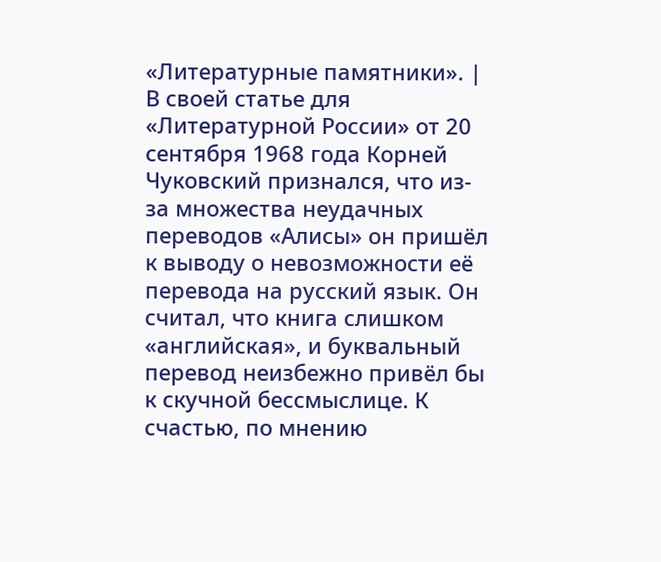«Литературные памятники». | В своей статье для «Литературной России» от 20 сентября 1968 года Корней Чуковский признался, что из-за множества неудачных переводов «Алисы» он пришёл к выводу о невозможности её перевода на русский язык. Он считал, что книга слишком «английская», и буквальный перевод неизбежно привёл бы к скучной бессмыслице. К счастью, по мнению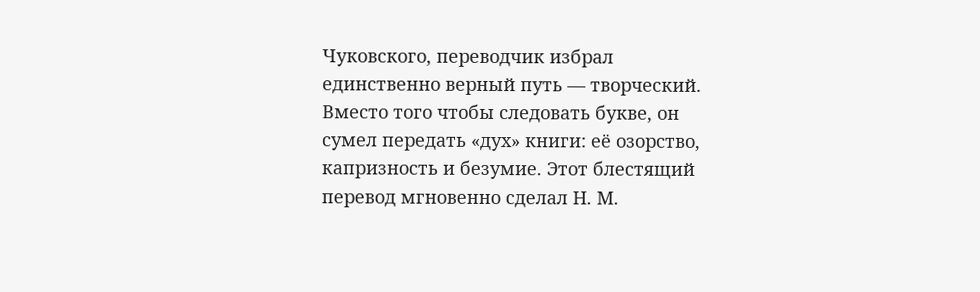Чуковского, переводчик избрал единственно верный путь — творческий. Вместо того чтобы следовать букве, он сумел передать «дух» книги: её озорство, капризность и безумие. Этот блестящий перевод мгновенно сделал Н. М.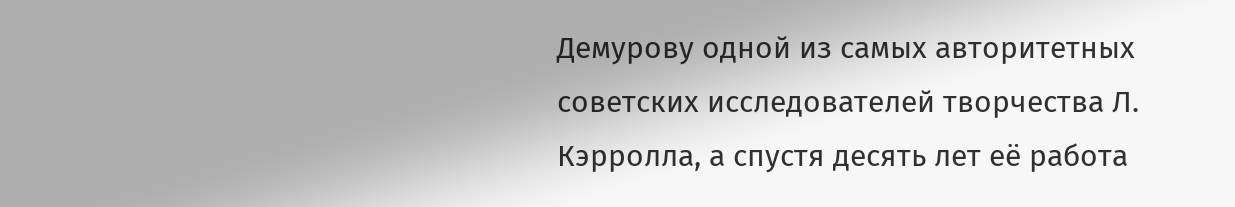Демурову одной из самых авторитетных советских исследователей творчества Л. Кэрролла, а спустя десять лет её работа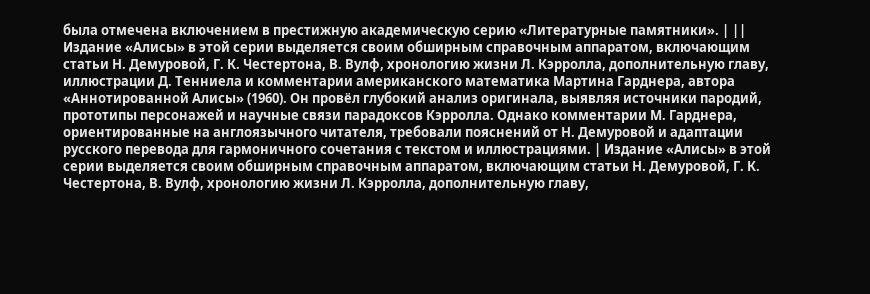была отмечена включением в престижную академическую серию «Литературные памятники». | ||
Издание «Алисы» в этой серии выделяется своим обширным справочным аппаратом, включающим статьи Н. Демуровой, Г. К. Честертона, В. Вулф, хронологию жизни Л. Кэрролла, дополнительную главу, иллюстрации Д. Тенниела и комментарии американского математика Мартина Гарднера, автора «Аннотированной Алисы» (1960). Он провёл глубокий анализ оригинала, выявляя источники пародий, прототипы персонажей и научные связи парадоксов Кэрролла. Однако комментарии М. Гарднера, ориентированные на англоязычного читателя, требовали пояснений от Н. Демуровой и адаптации русского перевода для гармоничного сочетания с текстом и иллюстрациями. | Издание «Алисы» в этой серии выделяется своим обширным справочным аппаратом, включающим статьи Н. Демуровой, Г. К. Честертона, В. Вулф, хронологию жизни Л. Кэрролла, дополнительную главу,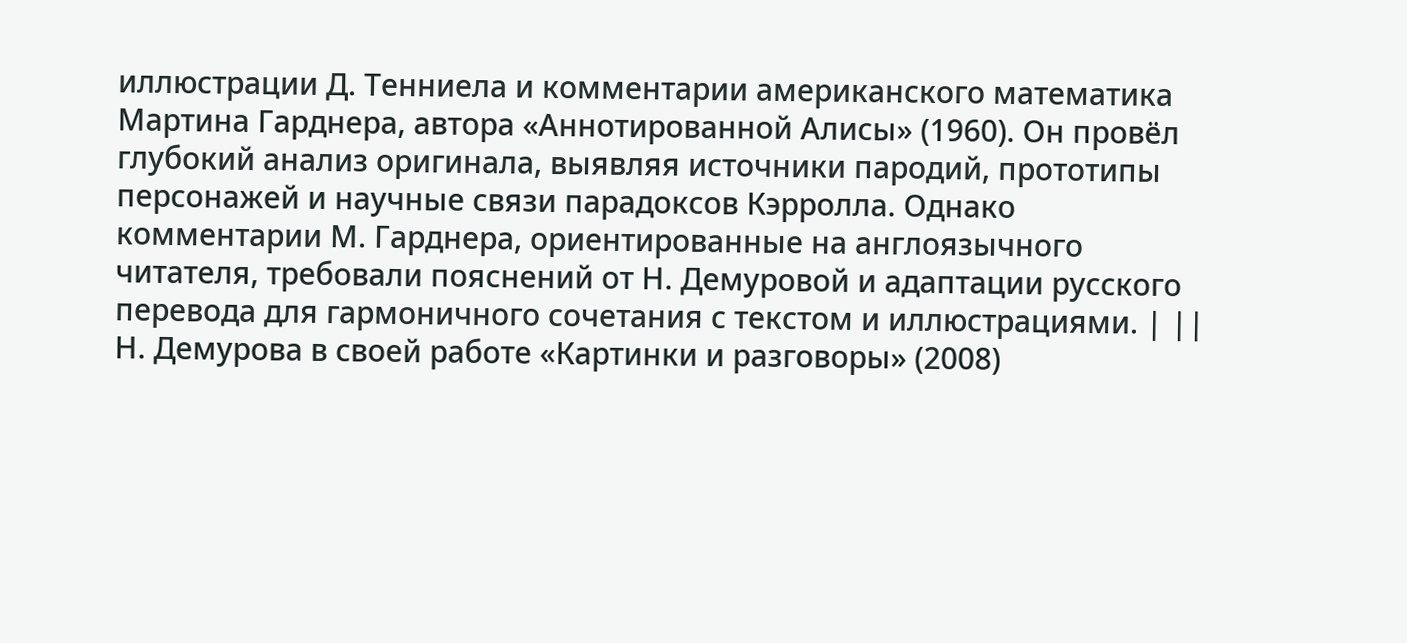иллюстрации Д. Тенниела и комментарии американского математика Мартина Гарднера, автора «Аннотированной Алисы» (1960). Он провёл глубокий анализ оригинала, выявляя источники пародий, прототипы персонажей и научные связи парадоксов Кэрролла. Однако комментарии М. Гарднера, ориентированные на англоязычного читателя, требовали пояснений от Н. Демуровой и адаптации русского перевода для гармоничного сочетания с текстом и иллюстрациями. | ||
Н. Демурова в своей работе «Картинки и разговоры» (2008)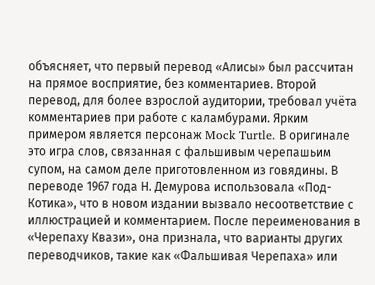объясняет, что первый перевод «Алисы» был рассчитан на прямое восприятие, без комментариев. Второй перевод, для более взрослой аудитории, требовал учёта комментариев при работе с каламбурами. Ярким примером является персонаж Mock Turtle. В оригинале это игра слов, связанная с фальшивым черепашьим супом, на самом деле приготовленном из говядины. В переводе 1967 года Н. Демурова использовала «Под-Котика», что в новом издании вызвало несоответствие с иллюстрацией и комментарием. После переименования в «Черепаху Квази», она признала, что варианты других переводчиков, такие как «Фальшивая Черепаха» или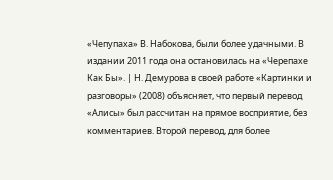«Чепупаха» В. Набокова, были более удачными. В издании 2011 года она остановилась на «Черепахе Как Бы». | Н. Демурова в своей работе «Картинки и разговоры» (2008) объясняет, что первый перевод «Алисы» был рассчитан на прямое восприятие, без комментариев. Второй перевод, для более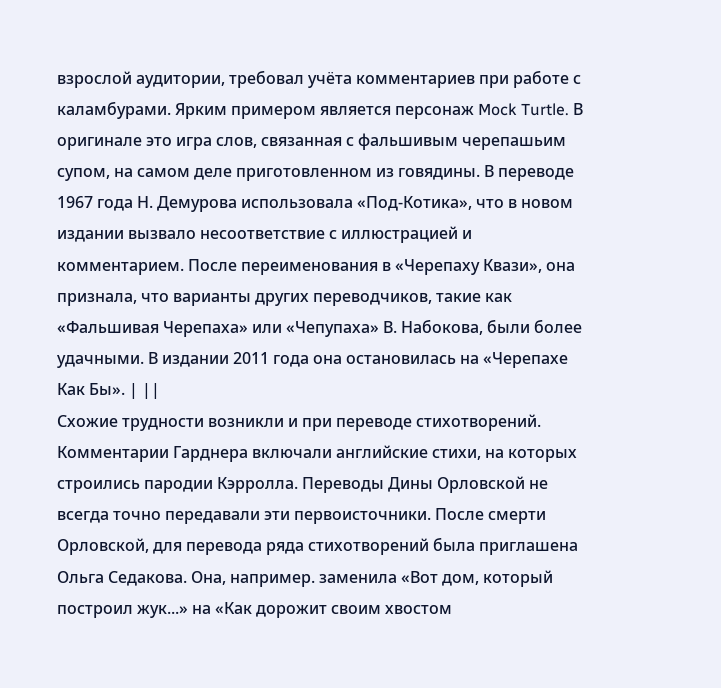взрослой аудитории, требовал учёта комментариев при работе с каламбурами. Ярким примером является персонаж Mock Turtle. В оригинале это игра слов, связанная с фальшивым черепашьим супом, на самом деле приготовленном из говядины. В переводе 1967 года Н. Демурова использовала «Под-Котика», что в новом издании вызвало несоответствие с иллюстрацией и комментарием. После переименования в «Черепаху Квази», она признала, что варианты других переводчиков, такие как «Фальшивая Черепаха» или «Чепупаха» В. Набокова, были более удачными. В издании 2011 года она остановилась на «Черепахе Как Бы». | ||
Схожие трудности возникли и при переводе стихотворений. Комментарии Гарднера включали английские стихи, на которых строились пародии Кэрролла. Переводы Дины Орловской не всегда точно передавали эти первоисточники. После смерти Орловской, для перевода ряда стихотворений была приглашена Ольга Седакова. Она, например. заменила «Вот дом, который построил жук...» на «Как дорожит своим хвостом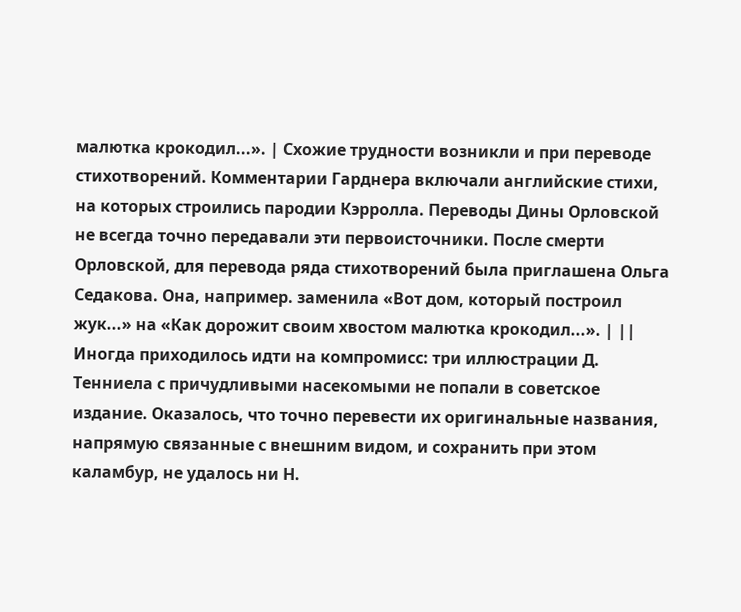малютка крокодил...». | Схожие трудности возникли и при переводе стихотворений. Комментарии Гарднера включали английские стихи, на которых строились пародии Кэрролла. Переводы Дины Орловской не всегда точно передавали эти первоисточники. После смерти Орловской, для перевода ряда стихотворений была приглашена Ольга Седакова. Она, например. заменила «Вот дом, который построил жук...» на «Как дорожит своим хвостом малютка крокодил...». | ||
Иногда приходилось идти на компромисс: три иллюстрации Д. Тенниела с причудливыми насекомыми не попали в советское издание. Оказалось, что точно перевести их оригинальные названия, напрямую связанные с внешним видом, и сохранить при этом каламбур, не удалось ни Н.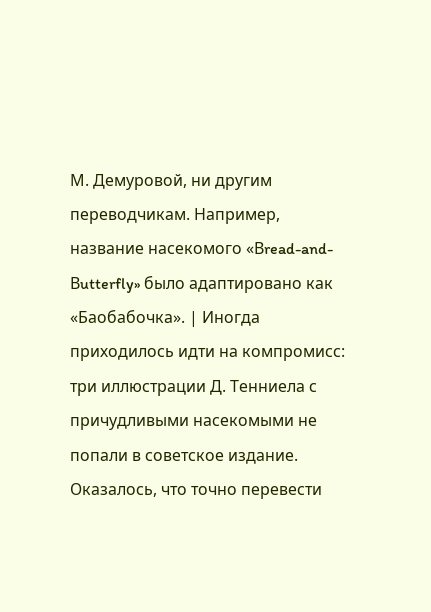М. Демуровой, ни другим переводчикам. Например, название насекомого «Вread-and-Вutterfly» было адаптировано как «Баобабочка». | Иногда приходилось идти на компромисс: три иллюстрации Д. Тенниела с причудливыми насекомыми не попали в советское издание. Оказалось, что точно перевести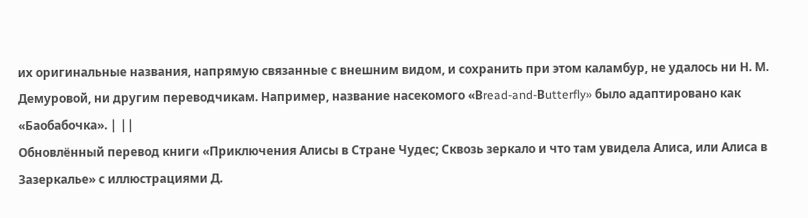их оригинальные названия, напрямую связанные с внешним видом, и сохранить при этом каламбур, не удалось ни Н. М. Демуровой, ни другим переводчикам. Например, название насекомого «Вread-and-Вutterfly» было адаптировано как «Баобабочка». | ||
Обновлённый перевод книги «Приключения Алисы в Стране Чудес; Сквозь зеркало и что там увидела Алиса, или Алиса в Зазеркалье» с иллюстрациями Д.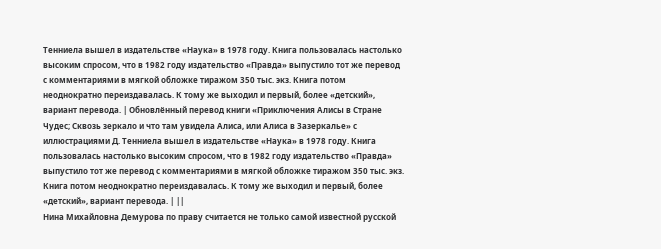Тенниела вышел в издательстве «Наука» в 1978 году. Книга пользовалась настолько высоким спросом, что в 1982 году издательство «Правда» выпустило тот же перевод с комментариями в мягкой обложке тиражом 350 тыс. экз. Книга потом неоднократно переиздавалась. К тому же выходил и первый, более «детский», вариант перевода. | Обновлённый перевод книги «Приключения Алисы в Стране Чудес; Сквозь зеркало и что там увидела Алиса, или Алиса в Зазеркалье» с иллюстрациями Д. Тенниела вышел в издательстве «Наука» в 1978 году. Книга пользовалась настолько высоким спросом, что в 1982 году издательство «Правда» выпустило тот же перевод с комментариями в мягкой обложке тиражом 350 тыс. экз. Книга потом неоднократно переиздавалась. К тому же выходил и первый, более «детский», вариант перевода. | ||
Нина Михайловна Демурова по праву считается не только самой известной русской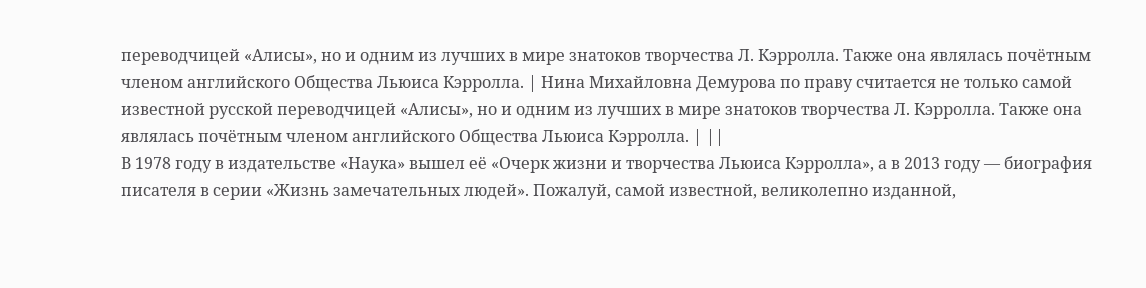переводчицей «Алисы», но и одним из лучших в мире знатоков творчества Л. Кэрролла. Также она являлась почётным членом английского Общества Льюиса Кэрролла. | Нина Михайловна Демурова по праву считается не только самой известной русской переводчицей «Алисы», но и одним из лучших в мире знатоков творчества Л. Кэрролла. Также она являлась почётным членом английского Общества Льюиса Кэрролла. | ||
В 1978 году в издательстве «Наука» вышел её «Очерк жизни и творчества Льюиса Кэрролла», а в 2013 году — биография писателя в серии «Жизнь замечательных людей». Пожалуй, самой известной, великолепно изданной,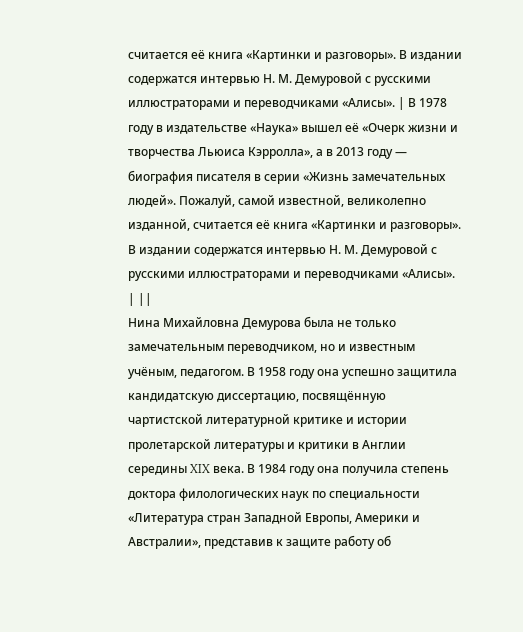считается её книга «Картинки и разговоры». В издании содержатся интервью Н. М. Демуровой с русскими иллюстраторами и переводчиками «Алисы». | В 1978 году в издательстве «Наука» вышел её «Очерк жизни и творчества Льюиса Кэрролла», а в 2013 году — биография писателя в серии «Жизнь замечательных людей». Пожалуй, самой известной, великолепно изданной, считается её книга «Картинки и разговоры». В издании содержатся интервью Н. М. Демуровой с русскими иллюстраторами и переводчиками «Алисы». | ||
Нина Михайловна Демурова была не только замечательным переводчиком, но и известным учёным, педагогом. В 1958 году она успешно защитила кандидатскую диссертацию, посвящённую чартистской литературной критике и истории пролетарской литературы и критики в Англии середины XIX века. В 1984 году она получила степень доктора филологических наук по специальности «Литература стран Западной Европы, Америки и Австралии», представив к защите работу об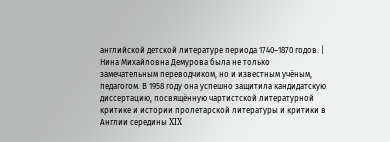английской детской литературе периода 1740–1870 годов. | Нина Михайловна Демурова была не только замечательным переводчиком, но и известным учёным, педагогом. В 1958 году она успешно защитила кандидатскую диссертацию, посвящённую чартистской литературной критике и истории пролетарской литературы и критики в Англии середины XIX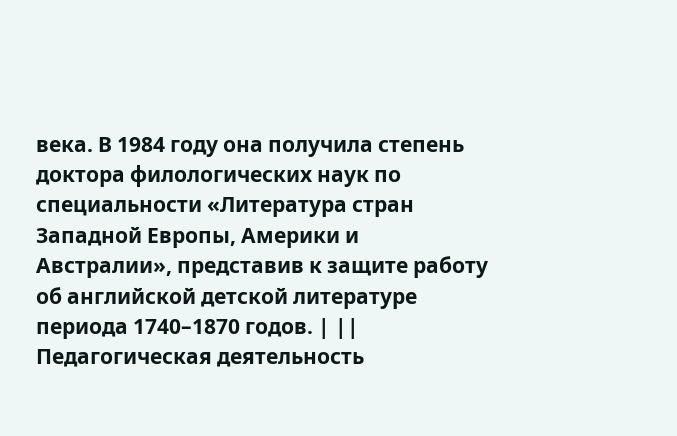века. В 1984 году она получила степень доктора филологических наук по специальности «Литература стран Западной Европы, Америки и Австралии», представив к защите работу об английской детской литературе периода 1740–1870 годов. | ||
Педагогическая деятельность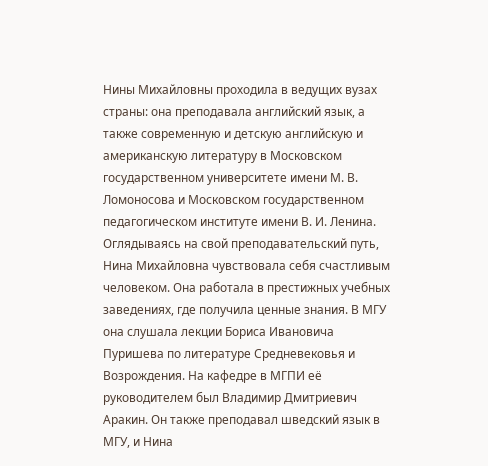Нины Михайловны проходила в ведущих вузах страны: она преподавала английский язык, а также современную и детскую английскую и американскую литературу в Московском государственном университете имени М. В. Ломоносова и Московском государственном педагогическом институте имени В. И. Ленина. Оглядываясь на свой преподавательский путь, Нина Михайловна чувствовала себя счастливым человеком. Она работала в престижных учебных заведениях, где получила ценные знания. В МГУ она слушала лекции Бориса Ивановича Пуришева по литературе Средневековья и Возрождения. На кафедре в МГПИ её руководителем был Владимир Дмитриевич Аракин. Он также преподавал шведский язык в МГУ, и Нина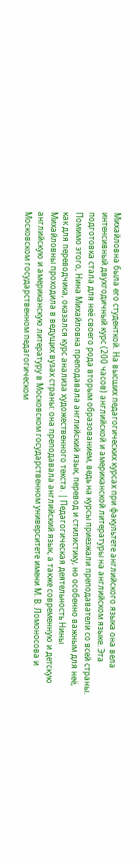Михайловна была его студенткой. На высших педагогических курсах при факультете английского языка она вела интенсивный двухгодичный курс (200 часов) английской и американской литературы на английском языке. Эта подготовка стала для неё своего рода вторым образованием, ведь на курсы приезжали преподаватели со всей страны. Помимо этого, Нина Михайловна преподавала английский язык, перевод и стилистику, но особенно важным для неё, как для переводчика, оказался курс анализа художественного текста. | Педагогическая деятельность Нины Михайловны проходила в ведущих вузах страны: она преподавала английский язык, а также современную и детскую английскую и американскую литературу в Московском государственном университете имени М. В. Ломоносова и Московском государственном педагогическом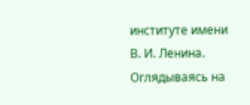институте имени В. И. Ленина. Оглядываясь на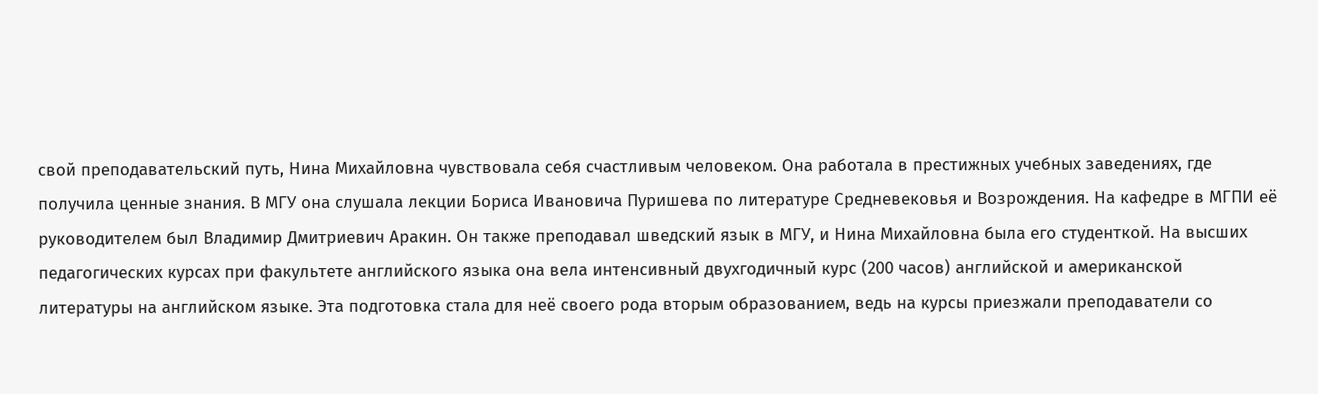свой преподавательский путь, Нина Михайловна чувствовала себя счастливым человеком. Она работала в престижных учебных заведениях, где получила ценные знания. В МГУ она слушала лекции Бориса Ивановича Пуришева по литературе Средневековья и Возрождения. На кафедре в МГПИ её руководителем был Владимир Дмитриевич Аракин. Он также преподавал шведский язык в МГУ, и Нина Михайловна была его студенткой. На высших педагогических курсах при факультете английского языка она вела интенсивный двухгодичный курс (200 часов) английской и американской литературы на английском языке. Эта подготовка стала для неё своего рода вторым образованием, ведь на курсы приезжали преподаватели со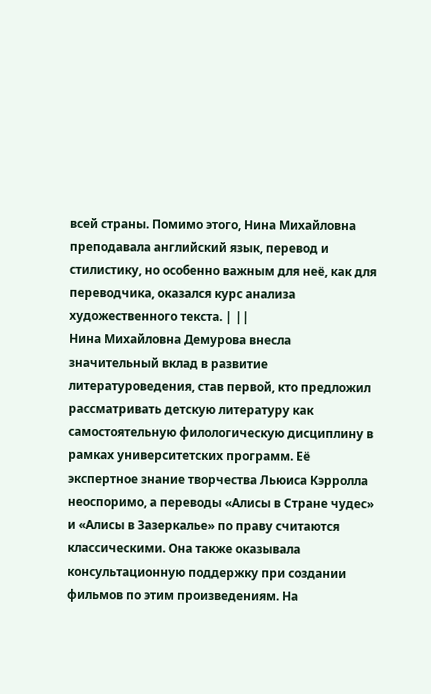всей страны. Помимо этого, Нина Михайловна преподавала английский язык, перевод и стилистику, но особенно важным для неё, как для переводчика, оказался курс анализа художественного текста. | ||
Нина Михайловна Демурова внесла значительный вклад в развитие литературоведения, став первой, кто предложил рассматривать детскую литературу как самостоятельную филологическую дисциплину в рамках университетских программ. Её экспертное знание творчества Льюиса Кэрролла неоспоримо, а переводы «Алисы в Стране чудес» и «Алисы в Зазеркалье» по праву считаются классическими. Она также оказывала консультационную поддержку при создании фильмов по этим произведениям. На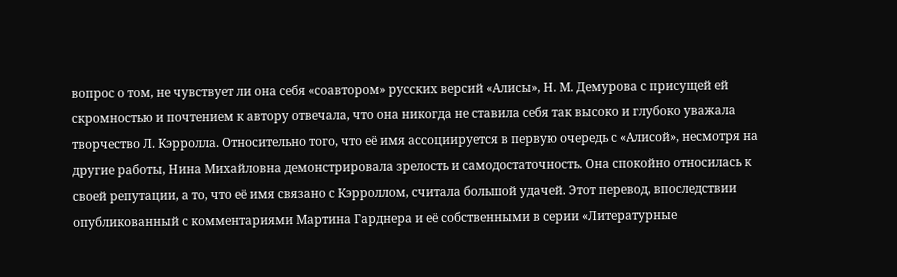вопрос о том, не чувствует ли она себя «соавтором» русских версий «Алисы», Н. М. Демурова с присущей ей скромностью и почтением к автору отвечала, что она никогда не ставила себя так высоко и глубоко уважала творчество Л. Кэрролла. Относительно того, что её имя ассоциируется в первую очередь с «Алисой», несмотря на другие работы, Нина Михайловна демонстрировала зрелость и самодостаточность. Она спокойно относилась к своей репутации, а то, что её имя связано с Кэрроллом, считала большой удачей. Этот перевод, впоследствии опубликованный с комментариями Мартина Гарднера и её собственными в серии «Литературные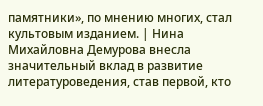памятники», по мнению многих, стал культовым изданием. | Нина Михайловна Демурова внесла значительный вклад в развитие литературоведения, став первой, кто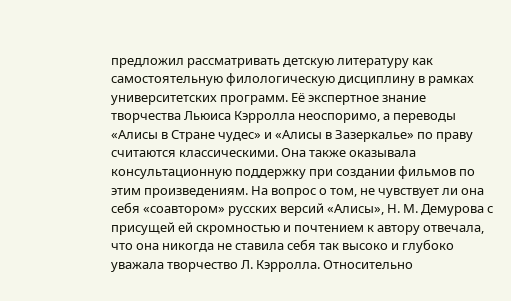предложил рассматривать детскую литературу как самостоятельную филологическую дисциплину в рамках университетских программ. Её экспертное знание творчества Льюиса Кэрролла неоспоримо, а переводы «Алисы в Стране чудес» и «Алисы в Зазеркалье» по праву считаются классическими. Она также оказывала консультационную поддержку при создании фильмов по этим произведениям. На вопрос о том, не чувствует ли она себя «соавтором» русских версий «Алисы», Н. М. Демурова с присущей ей скромностью и почтением к автору отвечала, что она никогда не ставила себя так высоко и глубоко уважала творчество Л. Кэрролла. Относительно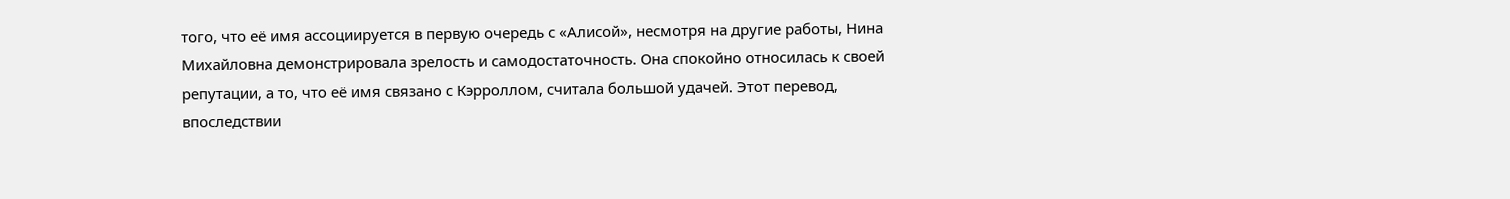того, что её имя ассоциируется в первую очередь с «Алисой», несмотря на другие работы, Нина Михайловна демонстрировала зрелость и самодостаточность. Она спокойно относилась к своей репутации, а то, что её имя связано с Кэрроллом, считала большой удачей. Этот перевод, впоследствии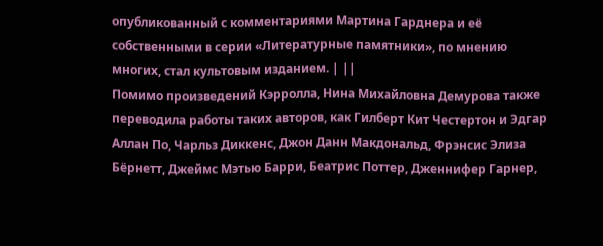опубликованный с комментариями Мартина Гарднера и её собственными в серии «Литературные памятники», по мнению многих, стал культовым изданием. | ||
Помимо произведений Кэрролла, Нина Михайловна Демурова также переводила работы таких авторов, как Гилберт Кит Честертон и Эдгар Аллан По, Чарльз Диккенс, Джон Данн Макдональд, Фрэнсис Элиза Бёрнетт, Джеймс Мэтью Барри, Беатрис Поттер, Дженнифер Гарнер,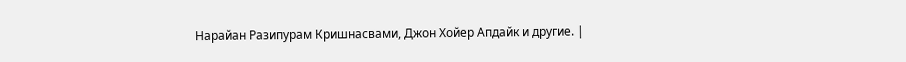Нарайан Разипурам Кришнасвами, Джон Хойер Апдайк и другие. |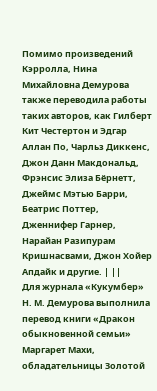Помимо произведений Кэрролла, Нина Михайловна Демурова также переводила работы таких авторов, как Гилберт Кит Честертон и Эдгар Аллан По, Чарльз Диккенс, Джон Данн Макдональд, Фрэнсис Элиза Бёрнетт, Джеймс Мэтью Барри, Беатрис Поттер, Дженнифер Гарнер, Нарайан Разипурам Кришнасвами, Джон Хойер Апдайк и другие. | ||
Для журнала «Кукумбер» Н. М. Демурова выполнила перевод книги «Дракон обыкновенной семьи» Маргарет Махи, обладательницы Золотой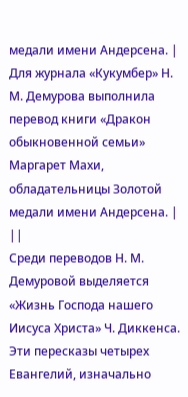медали имени Андерсена. | Для журнала «Кукумбер» Н. М. Демурова выполнила перевод книги «Дракон обыкновенной семьи» Маргарет Махи, обладательницы Золотой медали имени Андерсена. | ||
Среди переводов Н. М. Демуровой выделяется «Жизнь Господа нашего Иисуса Христа» Ч. Диккенса. Эти пересказы четырех Евангелий, изначально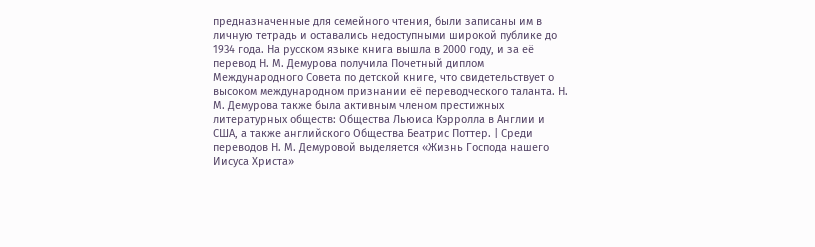предназначенные для семейного чтения, были записаны им в личную тетрадь и оставались недоступными широкой публике до 1934 года. На русском языке книга вышла в 2000 году, и за её перевод Н. М. Демурова получила Почетный диплом Международного Совета по детской книге, что свидетельствует о высоком международном признании её переводческого таланта. Н. М. Демурова также была активным членом престижных литературных обществ: Общества Льюиса Кэрролла в Англии и США, а также английского Общества Беатрис Поттер. | Среди переводов Н. М. Демуровой выделяется «Жизнь Господа нашего Иисуса Христа»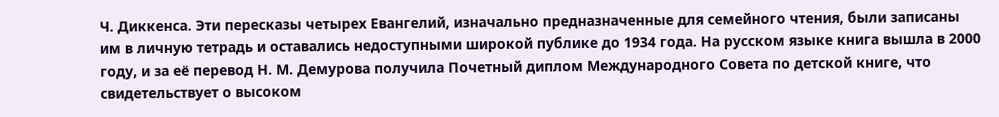Ч. Диккенса. Эти пересказы четырех Евангелий, изначально предназначенные для семейного чтения, были записаны им в личную тетрадь и оставались недоступными широкой публике до 1934 года. На русском языке книга вышла в 2000 году, и за её перевод Н. М. Демурова получила Почетный диплом Международного Совета по детской книге, что свидетельствует о высоком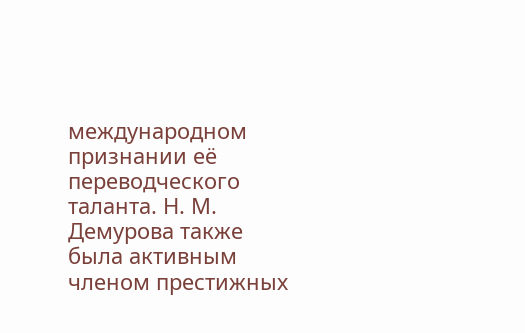международном признании её переводческого таланта. Н. М. Демурова также была активным членом престижных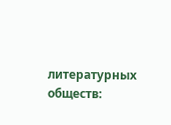литературных обществ: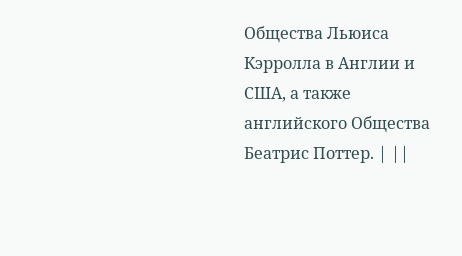Общества Льюиса Кэрролла в Англии и США, а также английского Общества Беатрис Поттер. | ||